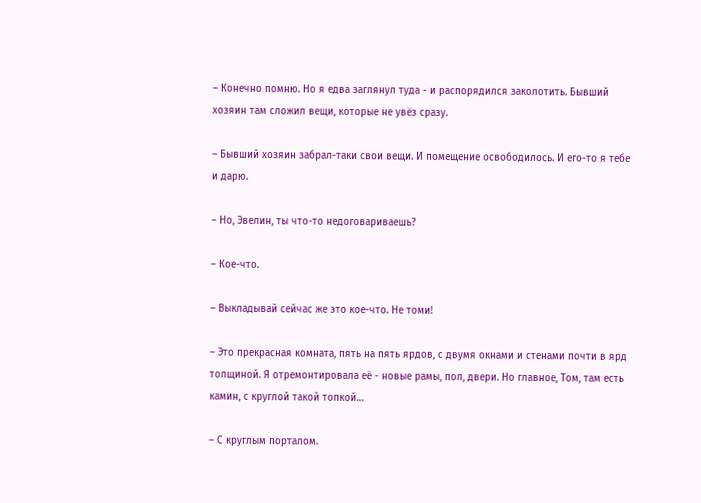– Конечно помню. Но я едва заглянул туда - и распорядился заколотить. Бывший хозяин там сложил вещи, которые не увёз сразу.

– Бывший хозяин забрал-таки свои вещи. И помещение освободилось. И его-то я тебе и дарю.

– Но, Эвелин, ты что-то недоговариваешь?

– Кое-что.

– Выкладывай сейчас же это кое-что. Не томи!

– Это прекрасная комната, пять на пять ярдов, с двумя окнами и стенами почти в ярд толщиной. Я отремонтировала её - новые рамы, пол, двери. Но главное, Том, там есть камин, с круглой такой топкой…

– С круглым порталом.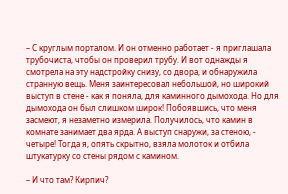– С круглым порталом. И он отменно работает - я приглашала трубочиста, чтобы он проверил трубу. И вот однажды я смотрела на эту надстройку снизу, со двора, и обнаружила странную вещь. Меня заинтересовал небольшой, но широкий выступ в стене - как я поняла, для каминного дымохода. Но для дымохода он был слишком широк! Побоявшись, что меня засмеют, я незаметно измерила. Получилось, что камин в комнате занимает два ярда. А выступ снаружи, за стеною, - четыре! Тогда я, опять скрытно, взяла молоток и отбила штукатурку со стены рядом с камином.

– И что там? Кирпич?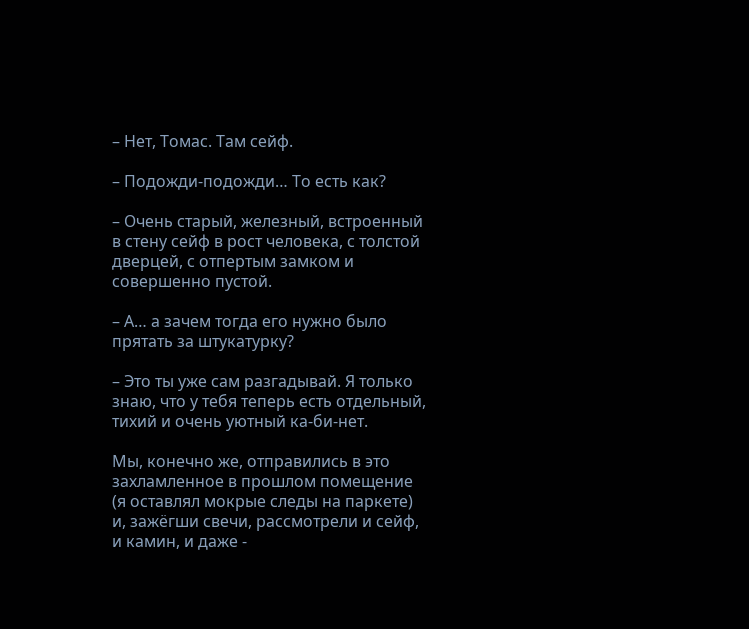– Нет, Томас. Там сейф.

– Подожди-подожди… То есть как?

– Очень старый, железный, встроенный в стену сейф в рост человека, с толстой дверцей, с отпертым замком и совершенно пустой.

– А… а зачем тогда его нужно было прятать за штукатурку?

– Это ты уже сам разгадывай. Я только знаю, что у тебя теперь есть отдельный, тихий и очень уютный ка-би-нет.

Мы, конечно же, отправились в это захламленное в прошлом помещение (я оставлял мокрые следы на паркете) и, зажёгши свечи, рассмотрели и сейф, и камин, и даже -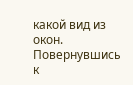какой вид из окон. Повернувшись к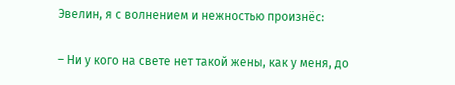Эвелин, я с волнением и нежностью произнёс:

– Ни у кого на свете нет такой жены, как у меня, до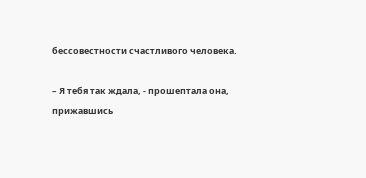бессовестности счастливого человека.

– Я тебя так ждала, - прошептала она, прижавшись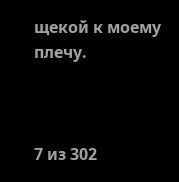щекой к моему плечу.



7 из 302